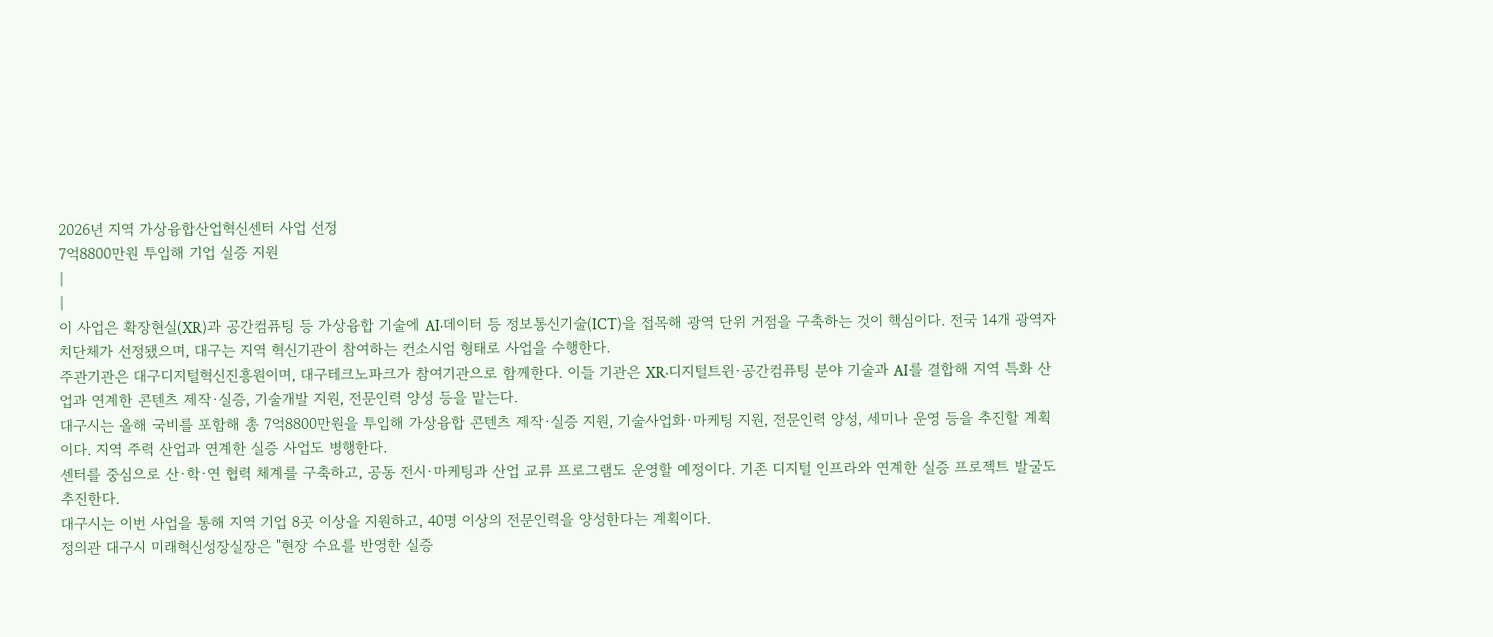2026년 지역 가상융합산업혁신센터 사업 선정
7억8800만원 투입해 기업 실증 지원
|
|
이 사업은 확장현실(XR)과 공간컴퓨팅 등 가상융합 기술에 AI·데이터 등 정보통신기술(ICT)을 접목해 광역 단위 거점을 구축하는 것이 핵심이다. 전국 14개 광역자치단체가 선정됐으며, 대구는 지역 혁신기관이 참여하는 컨소시엄 형태로 사업을 수행한다.
주관기관은 대구디지털혁신진흥원이며, 대구테크노파크가 참여기관으로 함께한다. 이들 기관은 XR·디지털트윈·공간컴퓨팅 분야 기술과 AI를 결합해 지역 특화 산업과 연계한 콘텐츠 제작·실증, 기술개발 지원, 전문인력 양성 등을 맡는다.
대구시는 올해 국비를 포함해 총 7억8800만원을 투입해 가상융합 콘텐츠 제작·실증 지원, 기술사업화·마케팅 지원, 전문인력 양성, 세미나 운영 등을 추진할 계획이다. 지역 주력 산업과 연계한 실증 사업도 병행한다.
센터를 중심으로 산·학·연 협력 체계를 구축하고, 공동 전시·마케팅과 산업 교류 프로그램도 운영할 예정이다. 기존 디지털 인프라와 연계한 실증 프로젝트 발굴도 추진한다.
대구시는 이번 사업을 통해 지역 기업 8곳 이상을 지원하고, 40명 이상의 전문인력을 양성한다는 계획이다.
정의관 대구시 미래혁신성장실장은 "현장 수요를 반영한 실증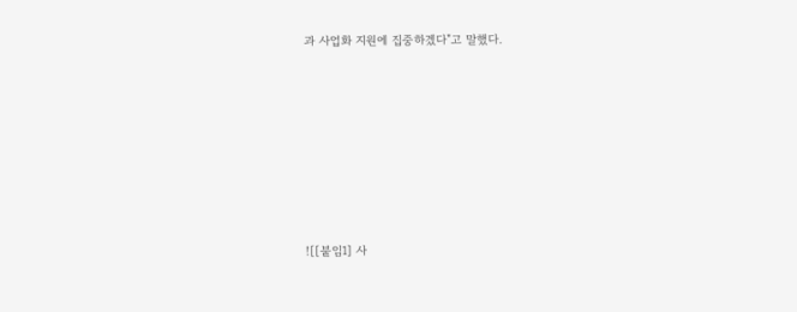과 사업화 지원에 집중하겠다"고 말했다.








![[붙임1] 사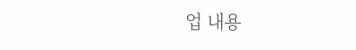업 내용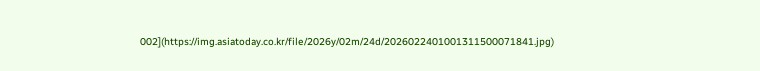002](https://img.asiatoday.co.kr/file/2026y/02m/24d/2026022401001311500071841.jpg)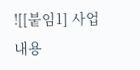![[붙임1] 사업 내용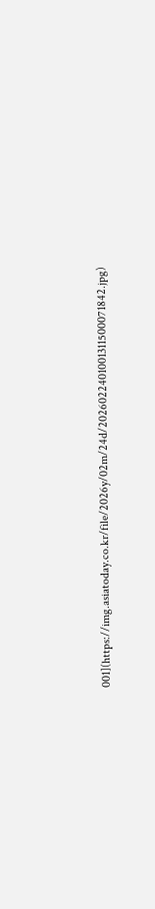001](https://img.asiatoday.co.kr/file/2026y/02m/24d/2026022401001311500071842.jpg)